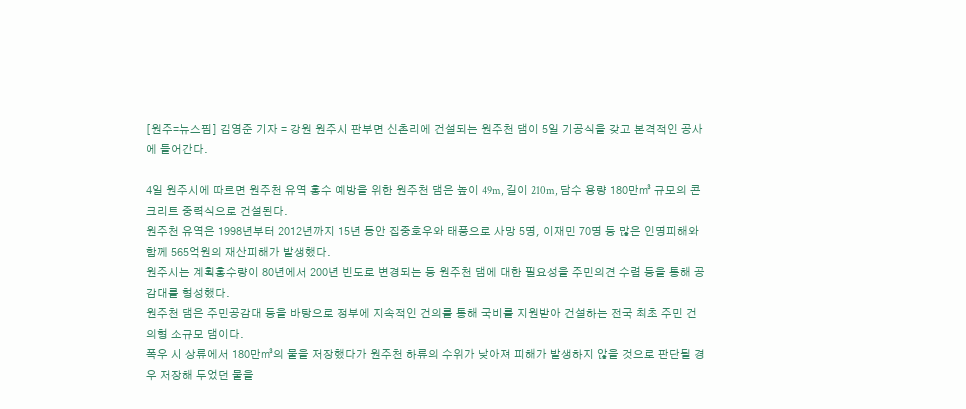[원주=뉴스핌] 김영준 기자 = 강원 원주시 판부면 신촌리에 건설되는 원주천 댐이 5일 기공식을 갖고 본격적인 공사에 들어간다.

4일 원주시에 따르면 원주천 유역 홍수 예방을 위한 원주천 댐은 높이 49m, 길이 210m, 담수 용량 180만㎥ 규모의 콘크리트 중력식으로 건설된다.
원주천 유역은 1998년부터 2012년까지 15년 동안 집중호우와 태풍으로 사망 5명, 이재민 70명 등 많은 인명피해와 함께 565억원의 재산피해가 발생했다.
원주시는 계획홍수량이 80년에서 200년 빈도로 변경되는 등 원주천 댐에 대한 필요성을 주민의견 수렴 등을 통해 공감대를 형성했다.
원주천 댐은 주민공감대 등을 바탕으로 정부에 지속적인 건의를 통해 국비를 지원받아 건설하는 전국 최초 주민 건의형 소규모 댐이다.
폭우 시 상류에서 180만㎥의 물을 저장했다가 원주천 하류의 수위가 낮아져 피해가 발생하지 않을 것으로 판단될 경우 저장해 두었던 물을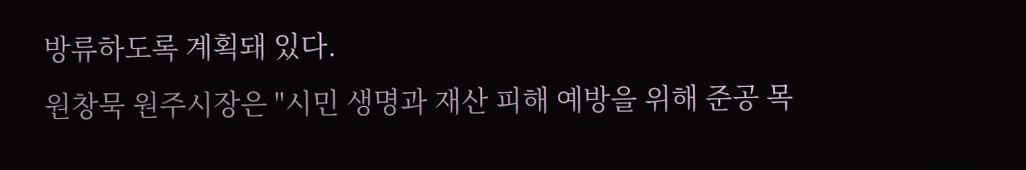방류하도록 계획돼 있다.
원창묵 원주시장은 "시민 생명과 재산 피해 예방을 위해 준공 목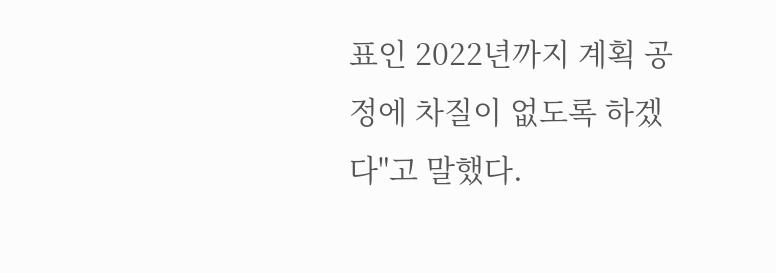표인 2022년까지 계획 공정에 차질이 없도록 하겠다"고 말했다.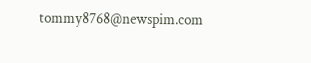tommy8768@newspim.com